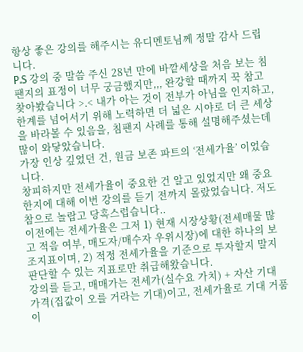항상 좋은 강의를 해주시는 유디멘토님께 정말 감사 드립니다.
P.S 강의 중 말씀 주신 28년 만에 바깥세상을 처음 보는 침팬지의 표정이 너무 궁금했지만,,, 완강할 때까지 꾹 참고 찾아봤습니다 >.< 내가 아는 것이 전부가 아님을 인지하고, 한계를 넘어서기 위해 노력하면 더 넓은 시야로 더 큰 세상을 바라볼 수 있음을, 침팬지 사례를 통해 설명해주셨는데 많이 와닿았습니다.
가장 인상 깊었던 건, 원금 보존 파트의 ‘전세가율’ 이었습니다.
창피하지만 전세가율이 중요한 건 알고 있었지만 왜 중요한지에 대해 이번 강의를 듣기 전까지 몰랐었습니다. 저도 참으로 놀랍고 당혹스럽습니다..
이전에는 전세가율은 그저 1) 현재 시장상황(전세매물 많고 적음 여부, 매도자/매수자 우위시장)에 대한 하나의 보조지표이며, 2) 적정 전세가율을 기준으로 투자할지 말지 판단할 수 있는 지표로만 취급해왔습니다.
강의를 듣고, 매매가는 전세가(실수요 가치) + 자산 기대 가격(집값이 오를 거라는 기대)이고, 전세가율로 기대 거품이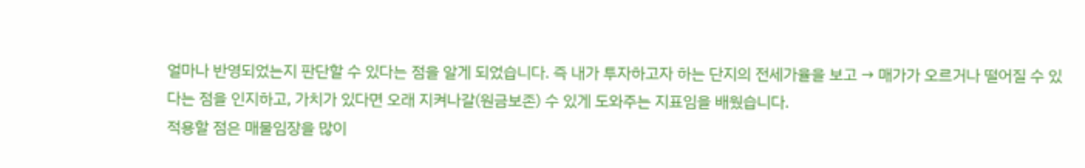얼마나 반영되었는지 판단할 수 있다는 점을 알게 되었습니다. 즉 내가 투자하고자 하는 단지의 전세가율을 보고 → 매가가 오르거나 떨어질 수 있다는 점을 인지하고, 가치가 있다면 오래 지켜나갈(원금보존) 수 있게 도와주는 지표임을 배웠습니다.
적용할 점은 매물임장을 많이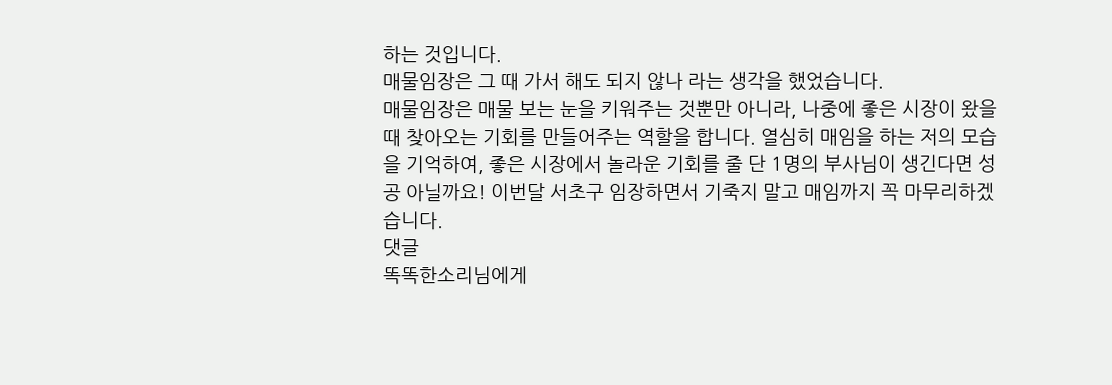하는 것입니다.
매물임장은 그 때 가서 해도 되지 않나 라는 생각을 했었습니다.
매물임장은 매물 보는 눈을 키워주는 것뿐만 아니라, 나중에 좋은 시장이 왔을 때 찾아오는 기회를 만들어주는 역할을 합니다. 열심히 매임을 하는 저의 모습을 기억하여, 좋은 시장에서 놀라운 기회를 줄 단 1명의 부사님이 생긴다면 성공 아닐까요! 이번달 서초구 임장하면서 기죽지 말고 매임까지 꼭 마무리하겠습니다.
댓글
똑똑한소리님에게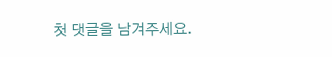첫 댓글을 남겨주세요.